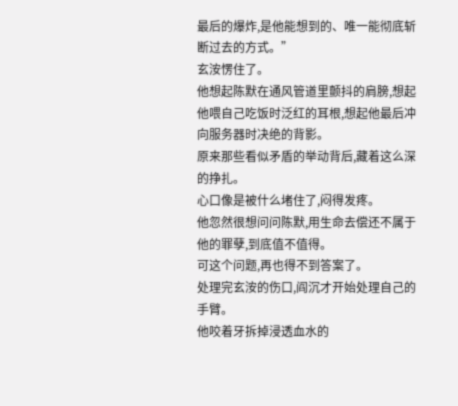最后的爆炸,是他能想到的、唯一能彻底斩断过去的方式。”
玄洝愣住了。
他想起陈默在通风管道里颤抖的肩膀,想起他喂自己吃饭时泛红的耳根,想起他最后冲向服务器时决绝的背影。
原来那些看似矛盾的举动背后,藏着这么深的挣扎。
心口像是被什么堵住了,闷得发疼。
他忽然很想问问陈默,用生命去偿还不属于他的罪孽,到底值不值得。
可这个问题,再也得不到答案了。
处理完玄洝的伤口,阎沉才开始处理自己的手臂。
他咬着牙拆掉浸透血水的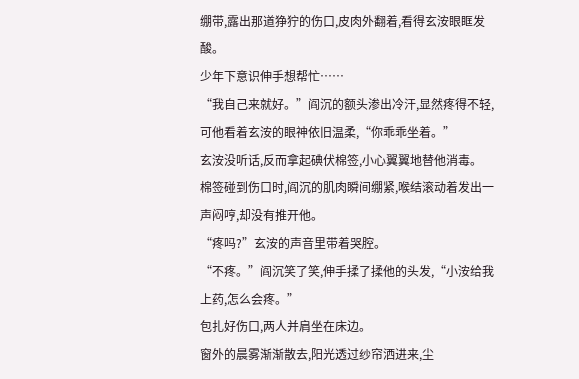绷带,露出那道狰狞的伤口,皮肉外翻着,看得玄洝眼眶发酸。
少年下意识伸手想帮忙……
“我自己来就好。”阎沉的额头渗出冷汗,显然疼得不轻,可他看着玄洝的眼神依旧温柔,“你乖乖坐着。”
玄洝没听话,反而拿起碘伏棉签,小心翼翼地替他消毒。
棉签碰到伤口时,阎沉的肌肉瞬间绷紧,喉结滚动着发出一声闷哼,却没有推开他。
“疼吗?”玄洝的声音里带着哭腔。
“不疼。”阎沉笑了笑,伸手揉了揉他的头发,“小洝给我上药,怎么会疼。”
包扎好伤口,两人并肩坐在床边。
窗外的晨雾渐渐散去,阳光透过纱帘洒进来,尘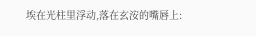埃在光柱里浮动,落在玄洝的嘴唇上: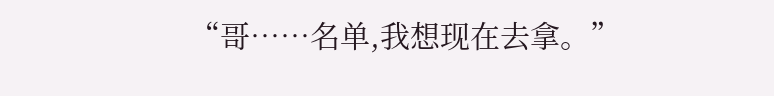“哥……名单,我想现在去拿。”